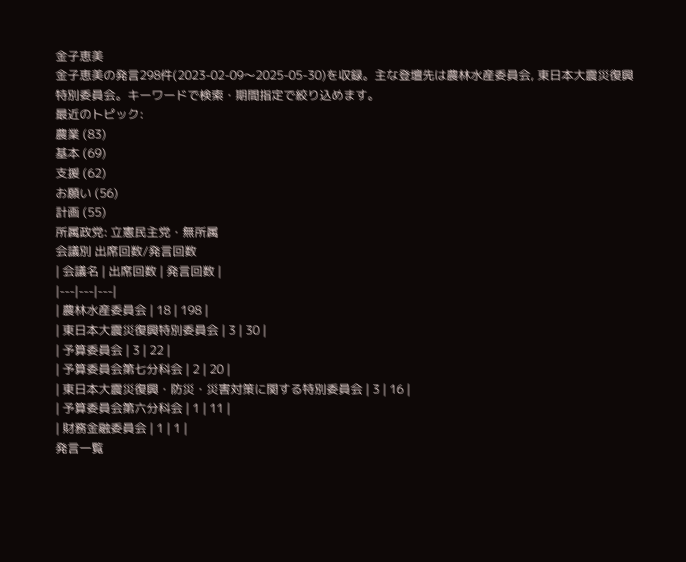金子恵美
金子恵美の発言298件(2023-02-09〜2025-05-30)を収録。主な登壇先は農林水産委員会, 東日本大震災復興特別委員会。キーワードで検索・期間指定で絞り込めます。
最近のトピック:
農業 (83)
基本 (69)
支援 (62)
お願い (56)
計画 (55)
所属政党: 立憲民主党・無所属
会議別 出席回数/発言回数
| 会議名 | 出席回数 | 発言回数 |
|---|---|---|
| 農林水産委員会 | 18 | 198 |
| 東日本大震災復興特別委員会 | 3 | 30 |
| 予算委員会 | 3 | 22 |
| 予算委員会第七分科会 | 2 | 20 |
| 東日本大震災復興・防災・災害対策に関する特別委員会 | 3 | 16 |
| 予算委員会第六分科会 | 1 | 11 |
| 財務金融委員会 | 1 | 1 |
発言一覧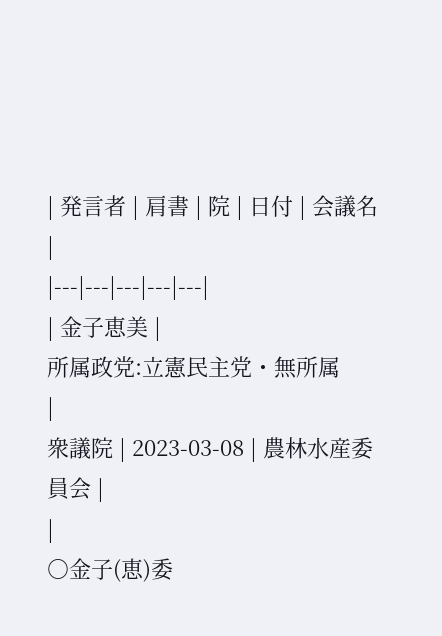| 発言者 | 肩書 | 院 | 日付 | 会議名 |
|---|---|---|---|---|
| 金子恵美 |
所属政党:立憲民主党・無所属
|
衆議院 | 2023-03-08 | 農林水産委員会 |
|
○金子(恵)委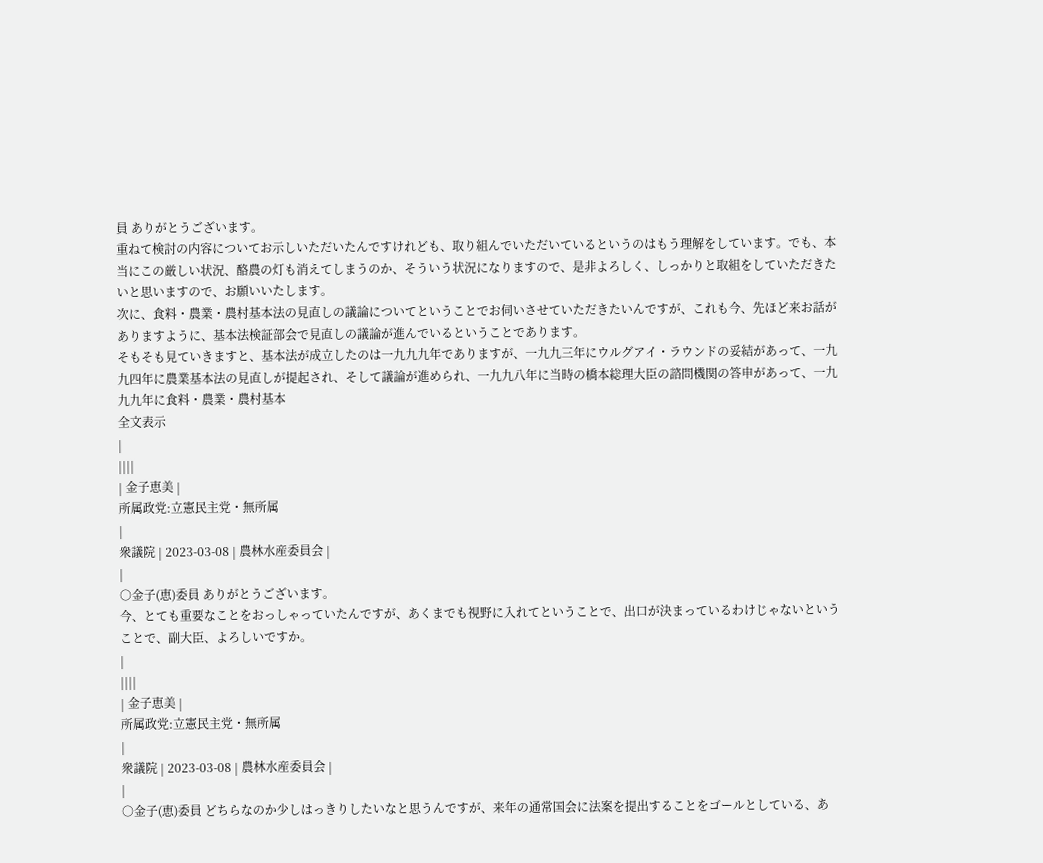員 ありがとうございます。
重ねて検討の内容についてお示しいただいたんですけれども、取り組んでいただいているというのはもう理解をしています。でも、本当にこの厳しい状況、酪農の灯も消えてしまうのか、そういう状況になりますので、是非よろしく、しっかりと取組をしていただきたいと思いますので、お願いいたします。
次に、食料・農業・農村基本法の見直しの議論についてということでお伺いさせていただきたいんですが、これも今、先ほど来お話がありますように、基本法検証部会で見直しの議論が進んでいるということであります。
そもそも見ていきますと、基本法が成立したのは一九九九年でありますが、一九九三年にウルグアイ・ラウンドの妥結があって、一九九四年に農業基本法の見直しが提起され、そして議論が進められ、一九九八年に当時の橋本総理大臣の諮問機関の答申があって、一九九九年に食料・農業・農村基本
全文表示
|
||||
| 金子恵美 |
所属政党:立憲民主党・無所属
|
衆議院 | 2023-03-08 | 農林水産委員会 |
|
○金子(恵)委員 ありがとうございます。
今、とても重要なことをおっしゃっていたんですが、あくまでも視野に入れてということで、出口が決まっているわけじゃないということで、副大臣、よろしいですか。
|
||||
| 金子恵美 |
所属政党:立憲民主党・無所属
|
衆議院 | 2023-03-08 | 農林水産委員会 |
|
○金子(恵)委員 どちらなのか少しはっきりしたいなと思うんですが、来年の通常国会に法案を提出することをゴールとしている、あ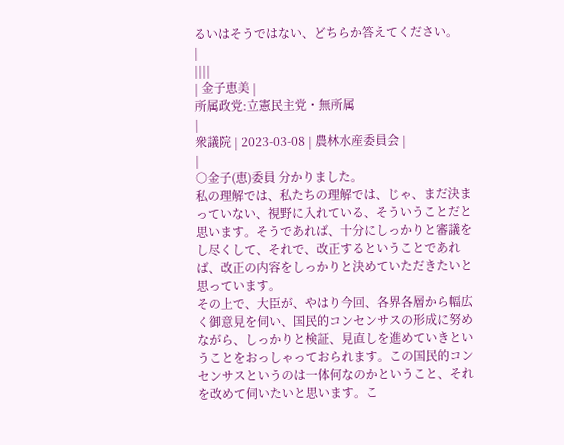るいはそうではない、どちらか答えてください。
|
||||
| 金子恵美 |
所属政党:立憲民主党・無所属
|
衆議院 | 2023-03-08 | 農林水産委員会 |
|
○金子(恵)委員 分かりました。
私の理解では、私たちの理解では、じゃ、まだ決まっていない、視野に入れている、そういうことだと思います。そうであれば、十分にしっかりと審議をし尽くして、それで、改正するということであれば、改正の内容をしっかりと決めていただきたいと思っています。
その上で、大臣が、やはり今回、各界各層から幅広く御意見を伺い、国民的コンセンサスの形成に努めながら、しっかりと検証、見直しを進めていきということをおっしゃっておられます。この国民的コンセンサスというのは一体何なのかということ、それを改めて伺いたいと思います。こ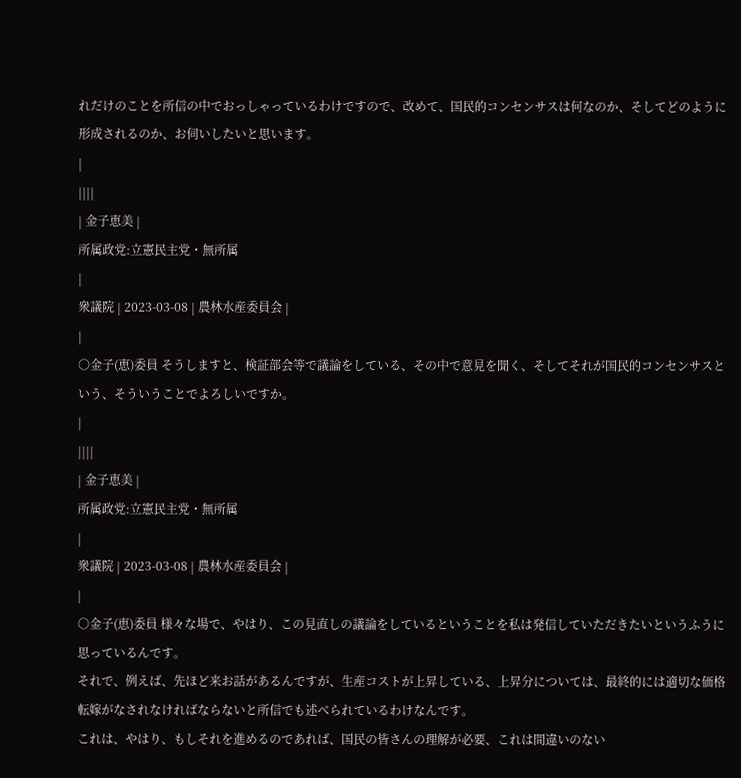れだけのことを所信の中でおっしゃっているわけですので、改めて、国民的コンセンサスは何なのか、そしてどのように形成されるのか、お伺いしたいと思います。
|
||||
| 金子恵美 |
所属政党:立憲民主党・無所属
|
衆議院 | 2023-03-08 | 農林水産委員会 |
|
○金子(恵)委員 そうしますと、検証部会等で議論をしている、その中で意見を聞く、そしてそれが国民的コンセンサスという、そういうことでよろしいですか。
|
||||
| 金子恵美 |
所属政党:立憲民主党・無所属
|
衆議院 | 2023-03-08 | 農林水産委員会 |
|
○金子(恵)委員 様々な場で、やはり、この見直しの議論をしているということを私は発信していただきたいというふうに思っているんです。
それで、例えば、先ほど来お話があるんですが、生産コストが上昇している、上昇分については、最終的には適切な価格転嫁がなされなければならないと所信でも述べられているわけなんです。
これは、やはり、もしそれを進めるのであれば、国民の皆さんの理解が必要、これは間違いのない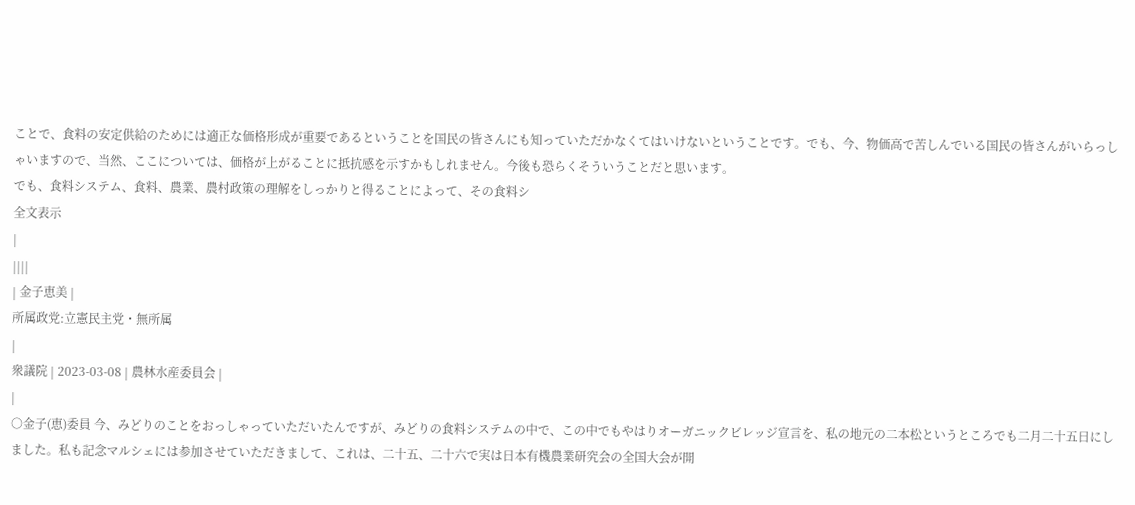ことで、食料の安定供給のためには適正な価格形成が重要であるということを国民の皆さんにも知っていただかなくてはいけないということです。でも、今、物価高で苦しんでいる国民の皆さんがいらっしゃいますので、当然、ここについては、価格が上がることに抵抗感を示すかもしれません。今後も恐らくそういうことだと思います。
でも、食料システム、食料、農業、農村政策の理解をしっかりと得ることによって、その食料シ
全文表示
|
||||
| 金子恵美 |
所属政党:立憲民主党・無所属
|
衆議院 | 2023-03-08 | 農林水産委員会 |
|
○金子(恵)委員 今、みどりのことをおっしゃっていただいたんですが、みどりの食料システムの中で、この中でもやはりオーガニックビレッジ宣言を、私の地元の二本松というところでも二月二十五日にしました。私も記念マルシェには参加させていただきまして、これは、二十五、二十六で実は日本有機農業研究会の全国大会が開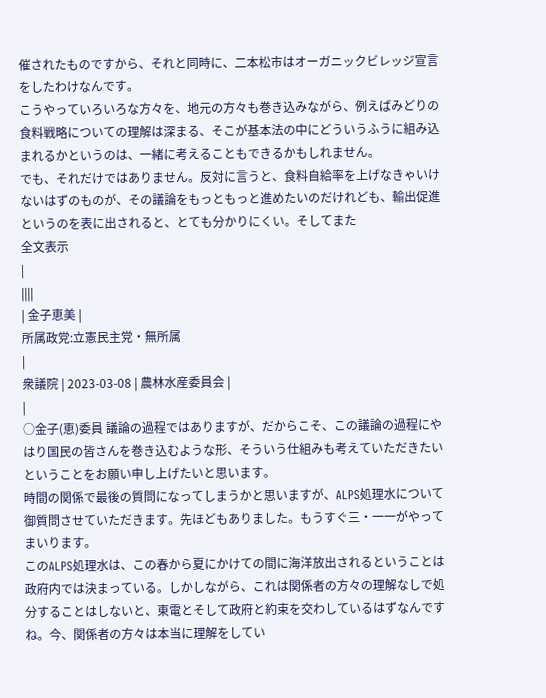催されたものですから、それと同時に、二本松市はオーガニックビレッジ宣言をしたわけなんです。
こうやっていろいろな方々を、地元の方々も巻き込みながら、例えばみどりの食料戦略についての理解は深まる、そこが基本法の中にどういうふうに組み込まれるかというのは、一緒に考えることもできるかもしれません。
でも、それだけではありません。反対に言うと、食料自給率を上げなきゃいけないはずのものが、その議論をもっともっと進めたいのだけれども、輸出促進というのを表に出されると、とても分かりにくい。そしてまた
全文表示
|
||||
| 金子恵美 |
所属政党:立憲民主党・無所属
|
衆議院 | 2023-03-08 | 農林水産委員会 |
|
○金子(恵)委員 議論の過程ではありますが、だからこそ、この議論の過程にやはり国民の皆さんを巻き込むような形、そういう仕組みも考えていただきたいということをお願い申し上げたいと思います。
時間の関係で最後の質問になってしまうかと思いますが、ALPS処理水について御質問させていただきます。先ほどもありました。もうすぐ三・一一がやってまいります。
このALPS処理水は、この春から夏にかけての間に海洋放出されるということは政府内では決まっている。しかしながら、これは関係者の方々の理解なしで処分することはしないと、東電とそして政府と約束を交わしているはずなんですね。今、関係者の方々は本当に理解をしてい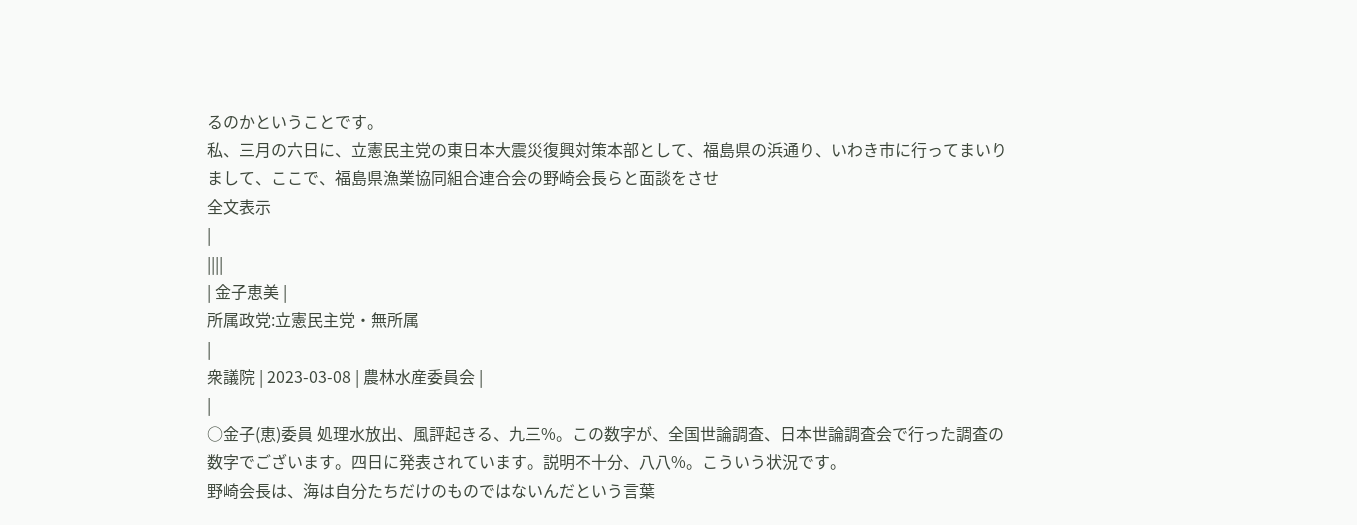るのかということです。
私、三月の六日に、立憲民主党の東日本大震災復興対策本部として、福島県の浜通り、いわき市に行ってまいりまして、ここで、福島県漁業協同組合連合会の野崎会長らと面談をさせ
全文表示
|
||||
| 金子恵美 |
所属政党:立憲民主党・無所属
|
衆議院 | 2023-03-08 | 農林水産委員会 |
|
○金子(恵)委員 処理水放出、風評起きる、九三%。この数字が、全国世論調査、日本世論調査会で行った調査の数字でございます。四日に発表されています。説明不十分、八八%。こういう状況です。
野崎会長は、海は自分たちだけのものではないんだという言葉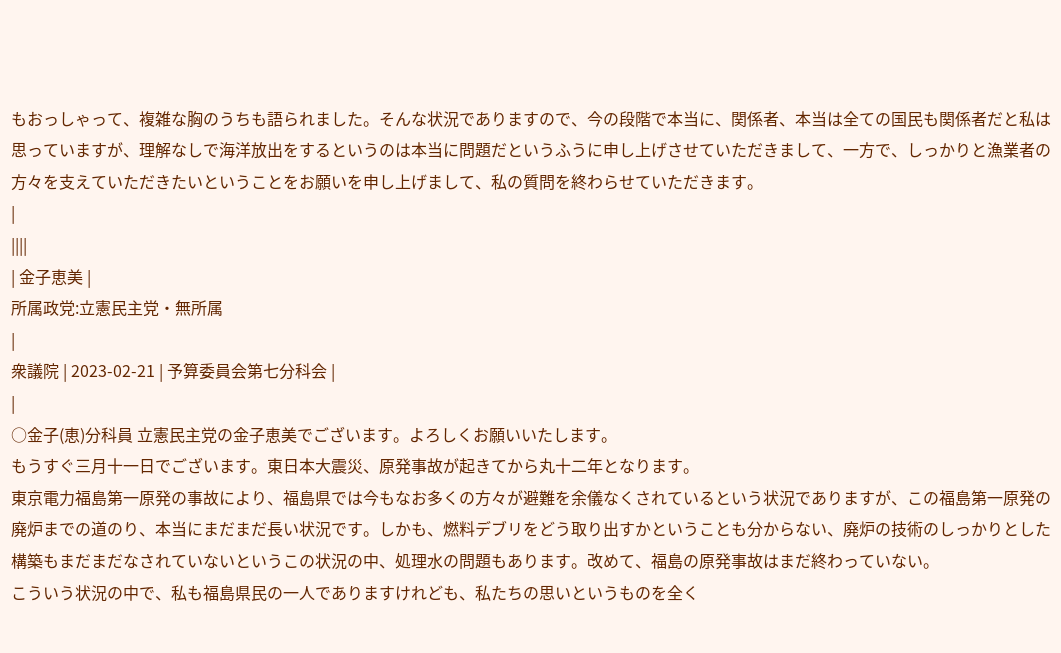もおっしゃって、複雑な胸のうちも語られました。そんな状況でありますので、今の段階で本当に、関係者、本当は全ての国民も関係者だと私は思っていますが、理解なしで海洋放出をするというのは本当に問題だというふうに申し上げさせていただきまして、一方で、しっかりと漁業者の方々を支えていただきたいということをお願いを申し上げまして、私の質問を終わらせていただきます。
|
||||
| 金子恵美 |
所属政党:立憲民主党・無所属
|
衆議院 | 2023-02-21 | 予算委員会第七分科会 |
|
○金子(恵)分科員 立憲民主党の金子恵美でございます。よろしくお願いいたします。
もうすぐ三月十一日でございます。東日本大震災、原発事故が起きてから丸十二年となります。
東京電力福島第一原発の事故により、福島県では今もなお多くの方々が避難を余儀なくされているという状況でありますが、この福島第一原発の廃炉までの道のり、本当にまだまだ長い状況です。しかも、燃料デブリをどう取り出すかということも分からない、廃炉の技術のしっかりとした構築もまだまだなされていないというこの状況の中、処理水の問題もあります。改めて、福島の原発事故はまだ終わっていない。
こういう状況の中で、私も福島県民の一人でありますけれども、私たちの思いというものを全く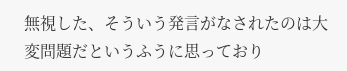無視した、そういう発言がなされたのは大変問題だというふうに思っており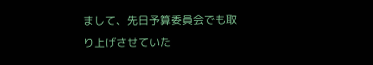まして、先日予算委員会でも取り上げさせていた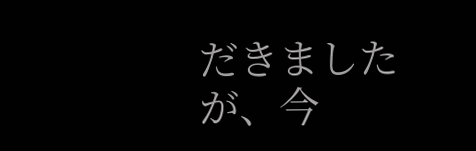だきましたが、今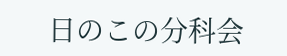日のこの分科会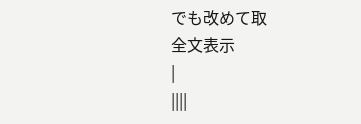でも改めて取
全文表示
|
||||